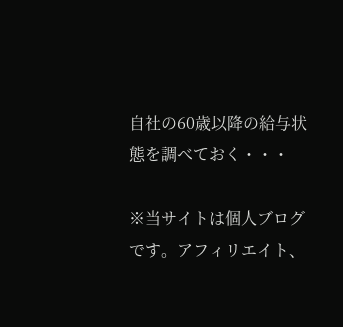自社の60歳以降の給与状態を調べておく・・・

※当サイトは個人ブログです。アフィリエイト、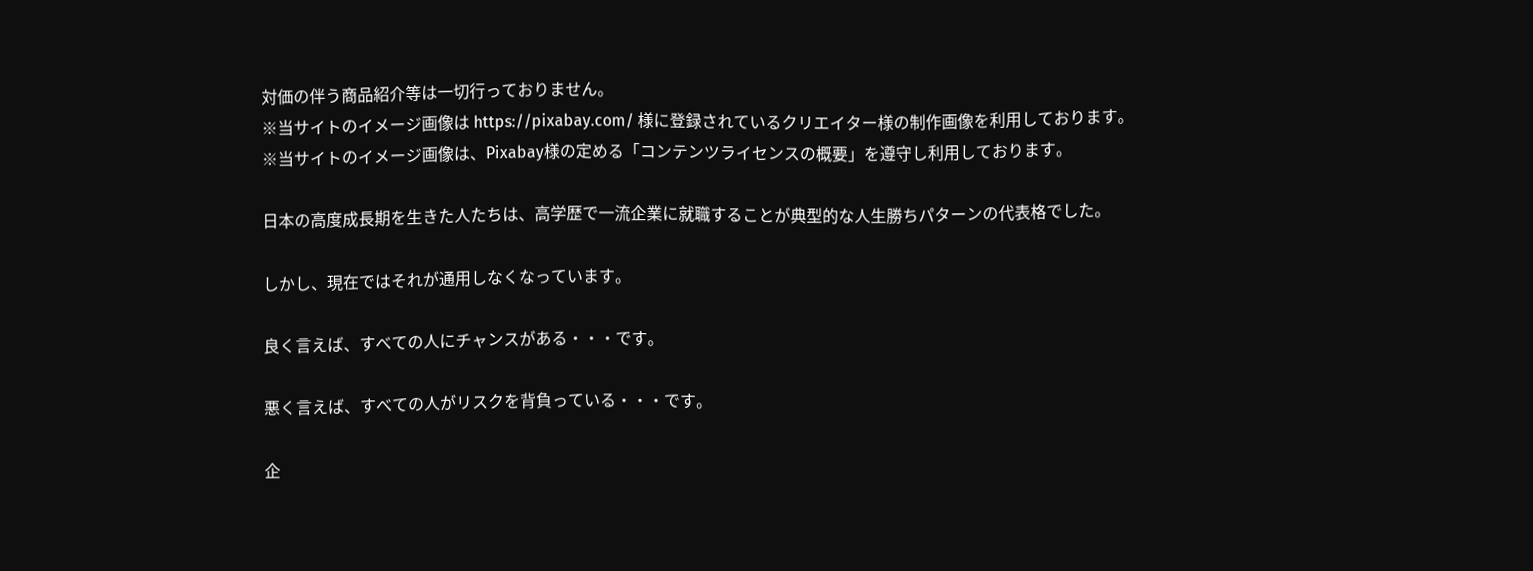対価の伴う商品紹介等は一切行っておりません。
※当サイトのイメージ画像は https://pixabay.com/ 様に登録されているクリエイター様の制作画像を利用しております。
※当サイトのイメージ画像は、Pixabay様の定める「コンテンツライセンスの概要」を遵守し利用しております。

日本の高度成長期を生きた人たちは、高学歴で一流企業に就職することが典型的な人生勝ちパターンの代表格でした。

しかし、現在ではそれが通用しなくなっています。

良く言えば、すべての人にチャンスがある・・・です。

悪く言えば、すべての人がリスクを背負っている・・・です。

企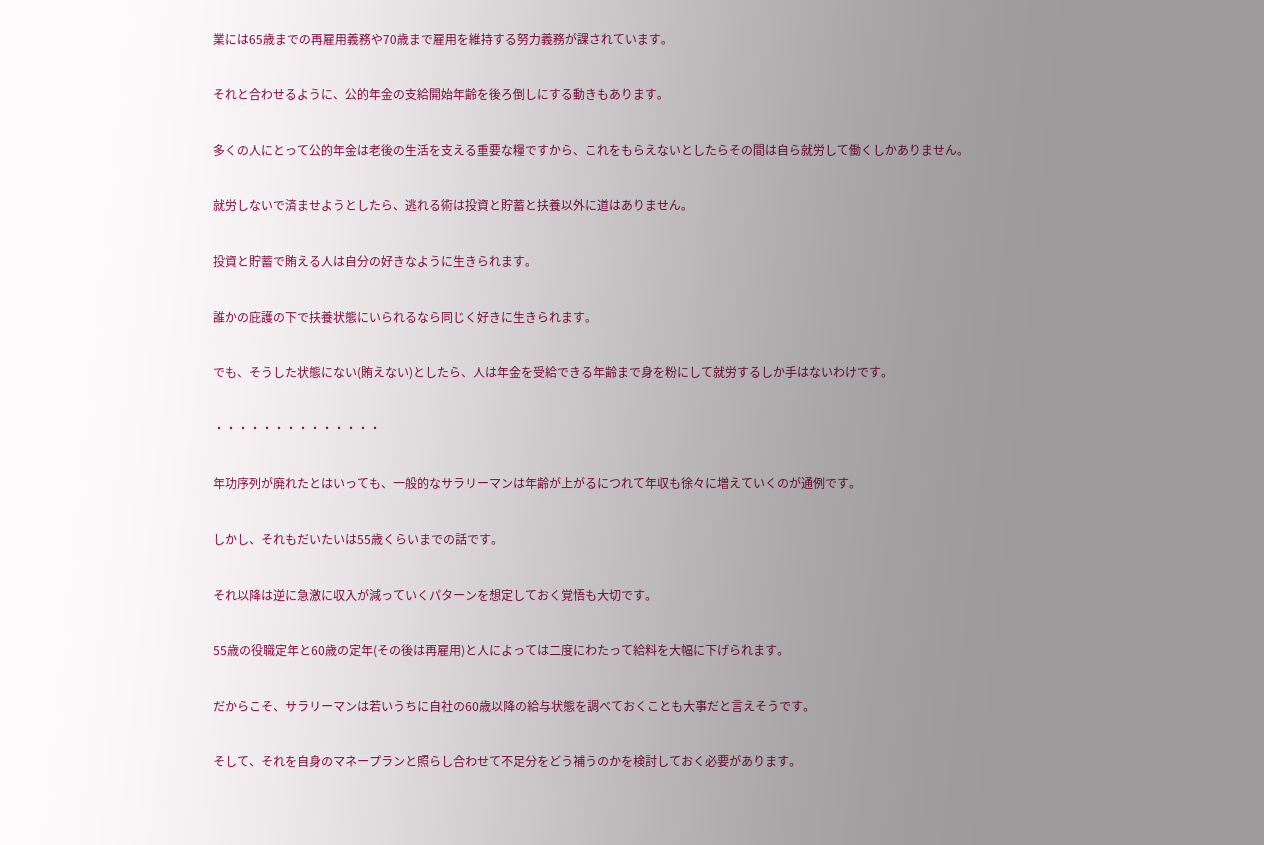業には65歳までの再雇用義務や70歳まで雇用を維持する努力義務が課されています。

それと合わせるように、公的年金の支給開始年齢を後ろ倒しにする動きもあります。

多くの人にとって公的年金は老後の生活を支える重要な糧ですから、これをもらえないとしたらその間は自ら就労して働くしかありません。

就労しないで済ませようとしたら、逃れる術は投資と貯蓄と扶養以外に道はありません。

投資と貯蓄で賄える人は自分の好きなように生きられます。

誰かの庇護の下で扶養状態にいられるなら同じく好きに生きられます。

でも、そうした状態にない(賄えない)としたら、人は年金を受給できる年齢まで身を粉にして就労するしか手はないわけです。

・・・・・・・・・・・・・・

年功序列が廃れたとはいっても、一般的なサラリーマンは年齢が上がるにつれて年収も徐々に増えていくのが通例です。

しかし、それもだいたいは55歳くらいまでの話です。

それ以降は逆に急激に収入が減っていくパターンを想定しておく覚悟も大切です。

55歳の役職定年と60歳の定年(その後は再雇用)と人によっては二度にわたって給料を大幅に下げられます。

だからこそ、サラリーマンは若いうちに自社の60歳以降の給与状態を調べておくことも大事だと言えそうです。

そして、それを自身のマネープランと照らし合わせて不足分をどう補うのかを検討しておく必要があります。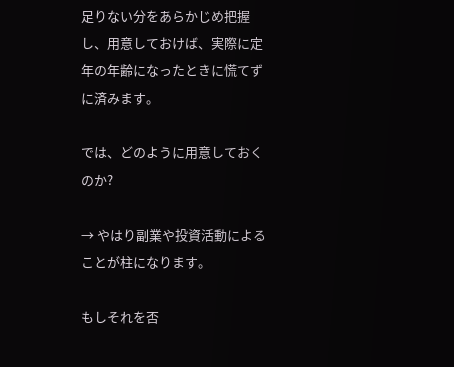足りない分をあらかじめ把握し、用意しておけば、実際に定年の年齢になったときに慌てずに済みます。

では、どのように用意しておくのか?

→ やはり副業や投資活動によることが柱になります。

もしそれを否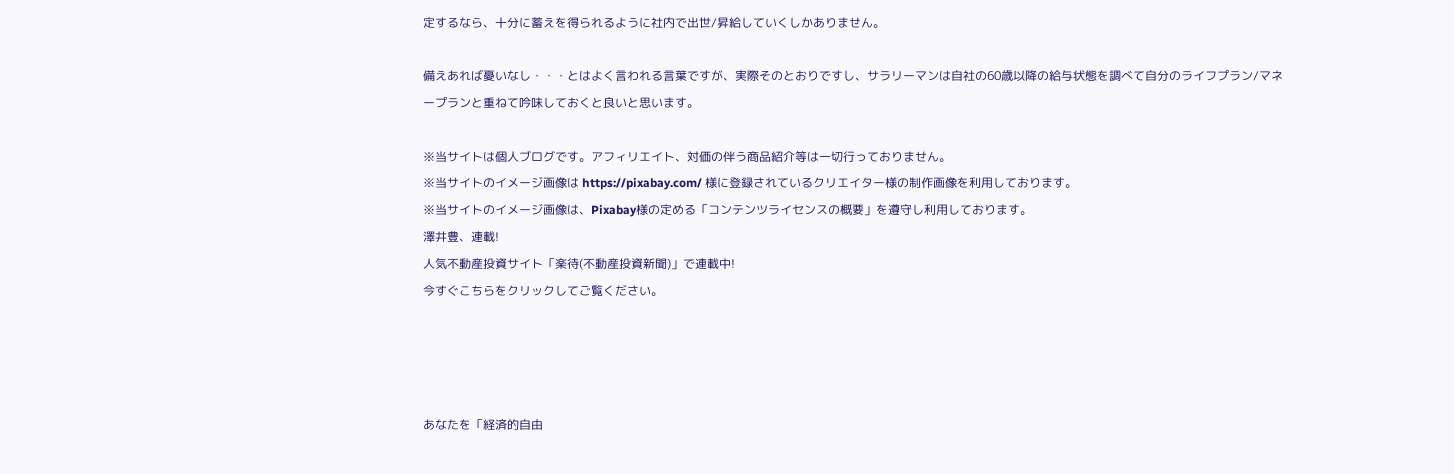定するなら、十分に蓄えを得られるように社内で出世/昇給していくしかありません。

備えあれば憂いなし・・・とはよく言われる言葉ですが、実際そのとおりですし、サラリーマンは自社の60歳以降の給与状態を調べて自分のライフプラン/マネープランと重ねて吟味しておくと良いと思います。

※当サイトは個人ブログです。アフィリエイト、対価の伴う商品紹介等は一切行っておりません。
※当サイトのイメージ画像は https://pixabay.com/ 様に登録されているクリエイター様の制作画像を利用しております。
※当サイトのイメージ画像は、Pixabay様の定める「コンテンツライセンスの概要」を遵守し利用しております。
澤井豊、連載!
人気不動産投資サイト「楽待(不動産投資新聞)」で連載中!
今すぐこちらをクリックしてご覧ください。




あなたを「経済的自由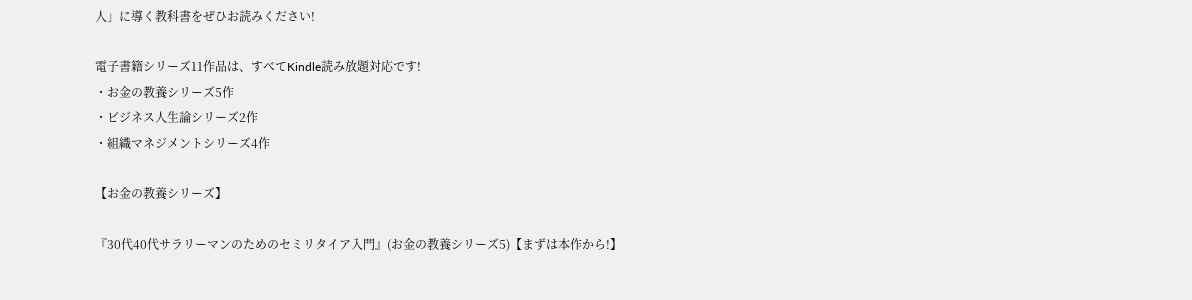人」に導く教科書をぜひお読みください!

電子書籍シリーズ11作品は、すべてKindle読み放題対応です!
・お金の教養シリーズ5作
・ビジネス人生論シリーズ2作
・組織マネジメントシリーズ4作

【お金の教養シリーズ】

『30代40代サラリーマンのためのセミリタイア入門』(お金の教養シリーズ5)【まずは本作から!】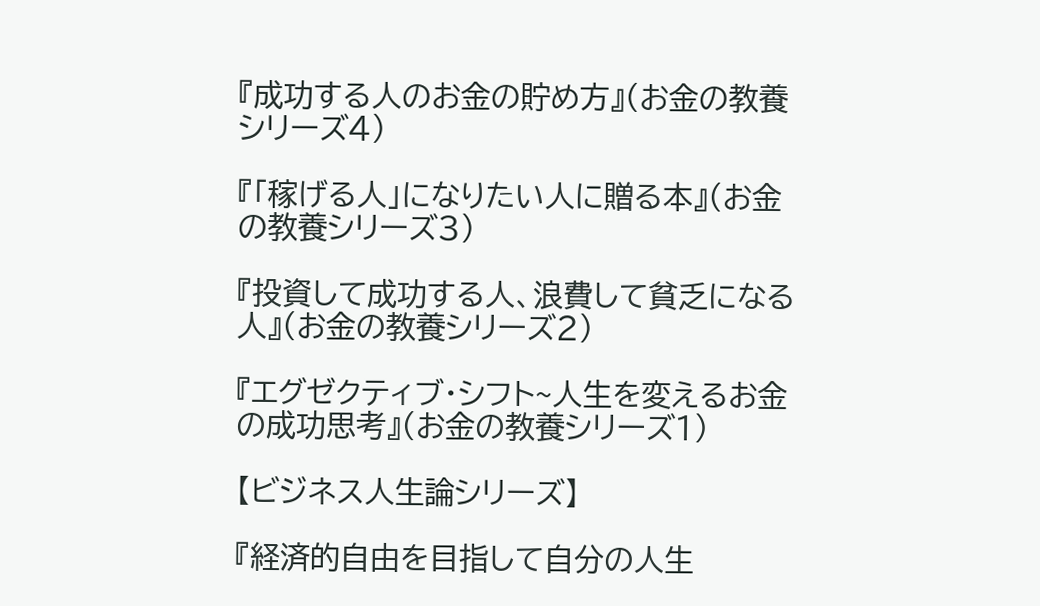『成功する人のお金の貯め方』(お金の教養シリーズ4)

『「稼げる人」になりたい人に贈る本』(お金の教養シリーズ3)

『投資して成功する人、浪費して貧乏になる人』(お金の教養シリーズ2)

『エグゼクティブ・シフト~人生を変えるお金の成功思考』(お金の教養シリーズ1)

【ビジネス人生論シリーズ】

『経済的自由を目指して自分の人生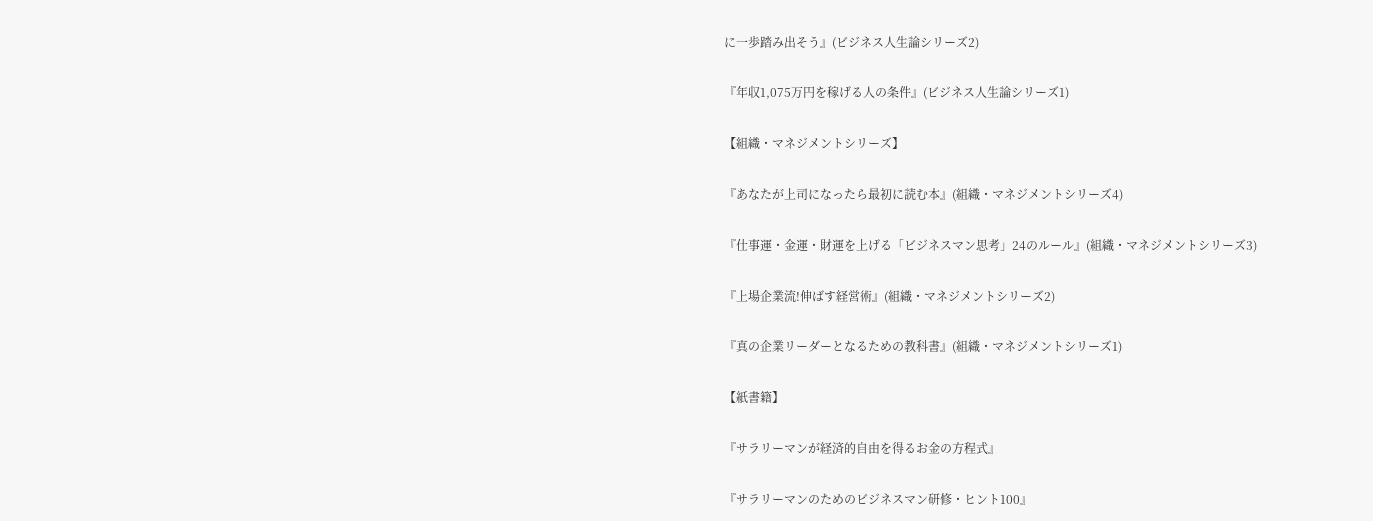に一歩踏み出そう』(ビジネス人生論シリーズ2)

『年収1,075万円を稼げる人の条件』(ビジネス人生論シリーズ1)

【組織・マネジメントシリーズ】

『あなたが上司になったら最初に読む本』(組織・マネジメントシリーズ4)

『仕事運・金運・財運を上げる「ビジネスマン思考」24のルール』(組織・マネジメントシリーズ3)

『上場企業流!伸ばす経営術』(組織・マネジメントシリーズ2)

『真の企業リーダーとなるための教科書』(組織・マネジメントシリーズ1)

【紙書籍】

『サラリーマンが経済的自由を得るお金の方程式』

『サラリーマンのためのビジネスマン研修・ヒント100』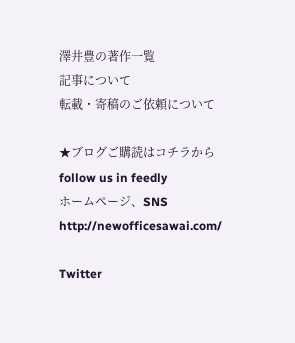澤井豊の著作一覧
記事について
転載・寄稿のご依頼について

★ブログご購読はコチラから
follow us in feedly
ホームページ、SNS
http://newofficesawai.com/

Twitter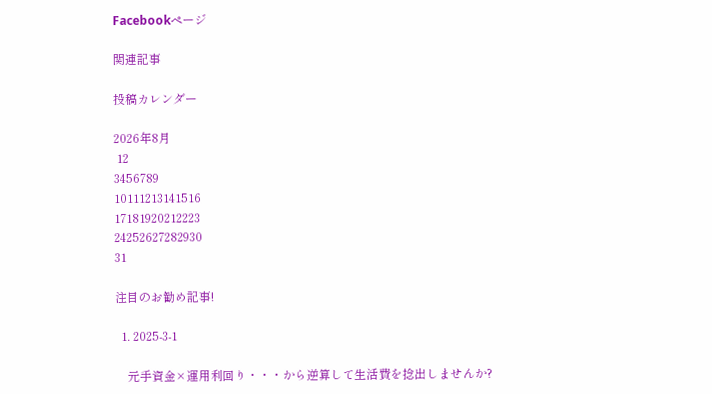Facebookページ

関連記事

投稿カレンダー

2026年8月
 12
3456789
10111213141516
17181920212223
24252627282930
31

注目のお勧め記事!

  1. 2025-3-1

    元手資金×運用利回り・・・から逆算して生活費を捻出しませんか?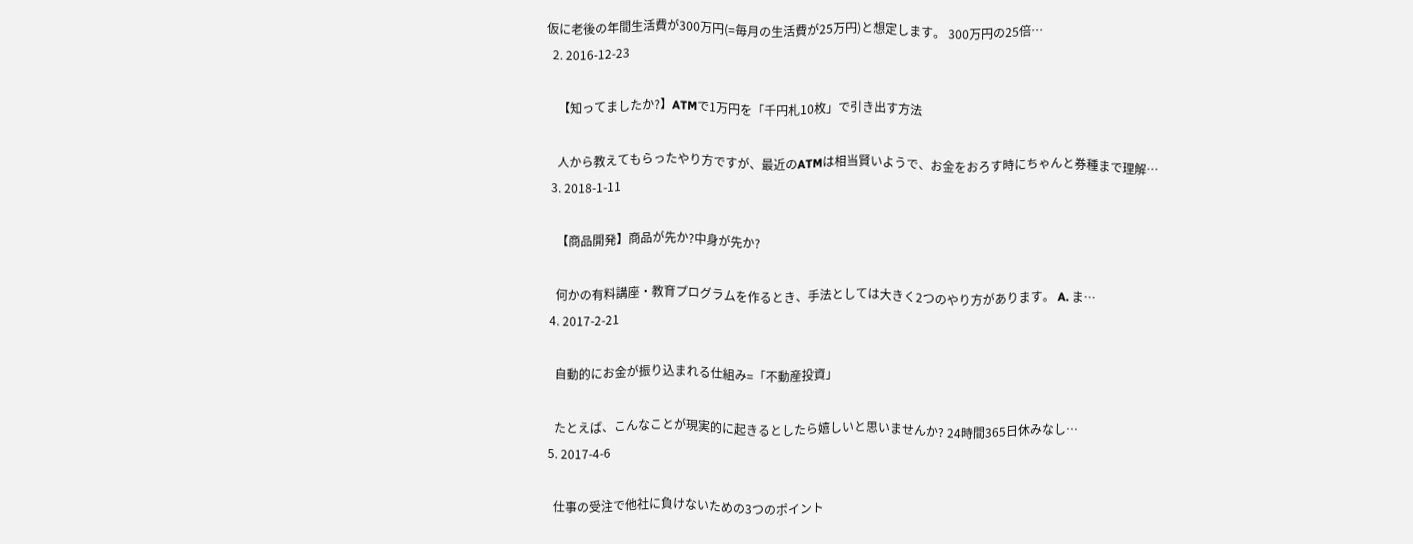仮に老後の年間生活費が300万円(=毎月の生活費が25万円)と想定します。 300万円の25倍…
  2. 2016-12-23

    【知ってましたか?】ATMで1万円を「千円札10枚」で引き出す方法

    人から教えてもらったやり方ですが、最近のATMは相当賢いようで、お金をおろす時にちゃんと券種まで理解…
  3. 2018-1-11

    【商品開発】商品が先か?中身が先か?

    何かの有料講座・教育プログラムを作るとき、手法としては大きく2つのやり方があります。 A. ま…
  4. 2017-2-21

    自動的にお金が振り込まれる仕組み=「不動産投資」

    たとえば、こんなことが現実的に起きるとしたら嬉しいと思いませんか? 24時間365日休みなし…
  5. 2017-4-6

    仕事の受注で他社に負けないための3つのポイント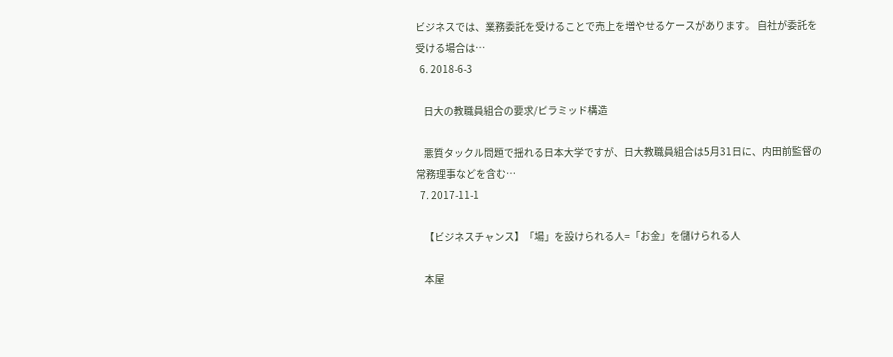ビジネスでは、業務委託を受けることで売上を増やせるケースがあります。 自社が委託を受ける場合は…
  6. 2018-6-3

    日大の教職員組合の要求/ピラミッド構造

    悪質タックル問題で揺れる日本大学ですが、日大教職員組合は5月31日に、内田前監督の常務理事などを含む…
  7. 2017-11-1

    【ビジネスチャンス】「場」を設けられる人=「お金」を儲けられる人

    本屋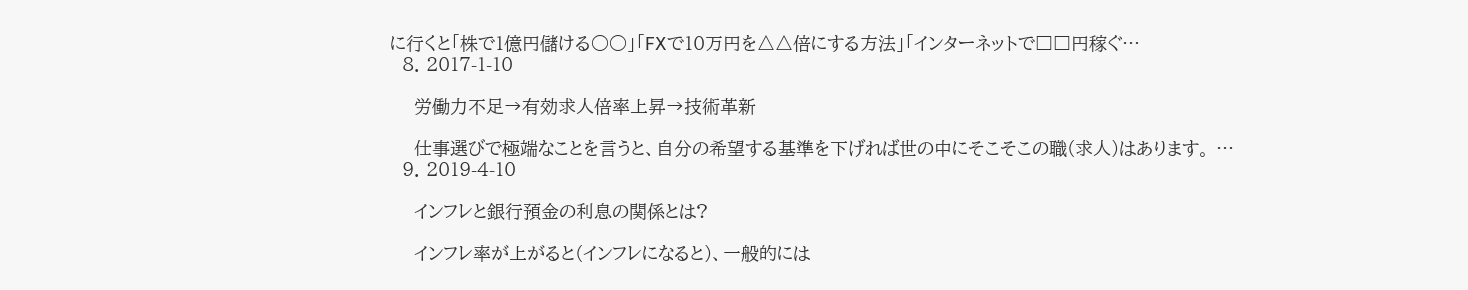に行くと「株で1億円儲ける○○」「FXで10万円を△△倍にする方法」「インターネットで□□円稼ぐ…
  8. 2017-1-10

    労働力不足→有効求人倍率上昇→技術革新

    仕事選びで極端なことを言うと、自分の希望する基準を下げれば世の中にそこそこの職(求人)はあります。 …
  9. 2019-4-10

    インフレと銀行預金の利息の関係とは?

    インフレ率が上がると(インフレになると)、一般的には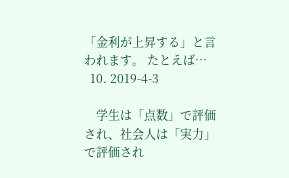「金利が上昇する」と言われます。 たとえば…
  10. 2019-4-3

    学生は「点数」で評価され、社会人は「実力」で評価され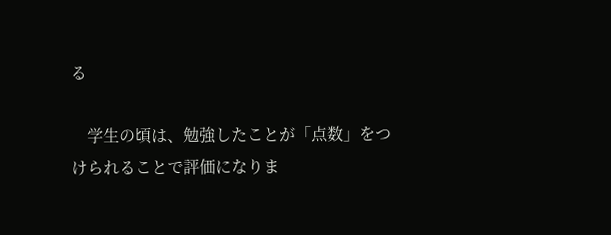る

    学生の頃は、勉強したことが「点数」をつけられることで評価になりま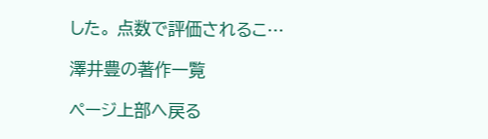した。 点数で評価されるこ…

澤井豊の著作一覧

ページ上部へ戻る